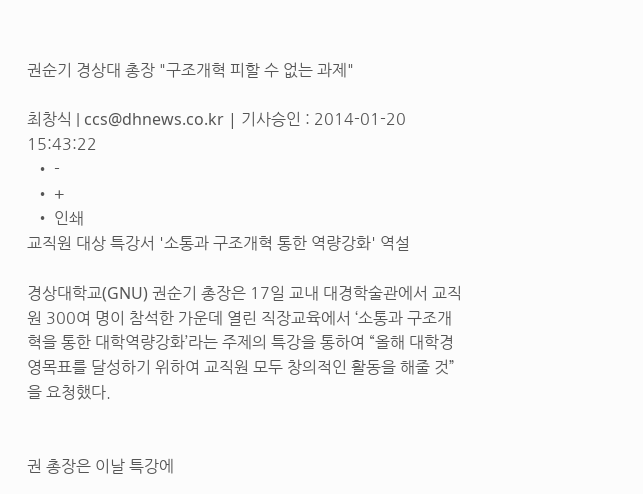권순기 경상대 총장 "구조개혁 피할 수 없는 과제"

최창식 | ccs@dhnews.co.kr | 기사승인 : 2014-01-20 15:43:22
  • -
  • +
  • 인쇄
교직원 대상 특강서 '소통과 구조개혁 통한 역량강화' 역설

경상대학교(GNU) 권순기 총장은 17일 교내 대경학술관에서 교직원 300여 명이 참석한 가운데 열린 직장교육에서 ‘소통과 구조개혁을 통한 대학역량강화’라는 주제의 특강을 통하여 “올해 대학경영목표를 달성하기 위하여 교직원 모두 창의적인 활동을 해줄 것”을 요청했다.


권 총장은 이날 특강에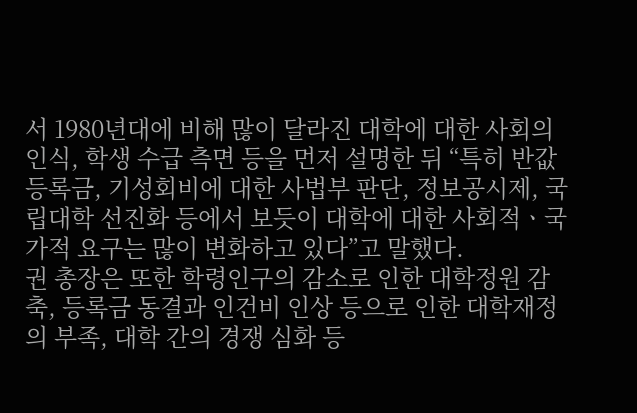서 1980년대에 비해 많이 달라진 대학에 대한 사회의 인식, 학생 수급 측면 등을 먼저 설명한 뒤 “특히 반값등록금, 기성회비에 대한 사법부 판단, 정보공시제, 국립대학 선진화 등에서 보듯이 대학에 대한 사회적ㆍ국가적 요구는 많이 변화하고 있다”고 말했다.
권 총장은 또한 학령인구의 감소로 인한 대학정원 감축, 등록금 동결과 인건비 인상 등으로 인한 대학재정의 부족, 대학 간의 경쟁 심화 등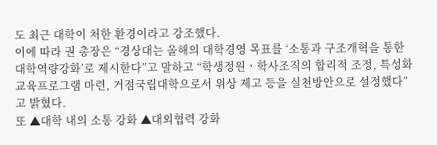도 최근 대학이 처한 환경이라고 강조했다.
이에 따라 권 총장은 “경상대는 올해의 대학경영 목표를 ‘소통과 구조개혁을 통한 대학역량강화’로 제시한다”고 말하고 “학생정원ㆍ학사조직의 합리적 조정, 특성화 교육프로그램 마련, 거점국립대학으로서 위상 제고 등을 실천방안으로 설정했다”고 밝혔다.
또 ▲대학 내의 소통 강화 ▲대외협력 강화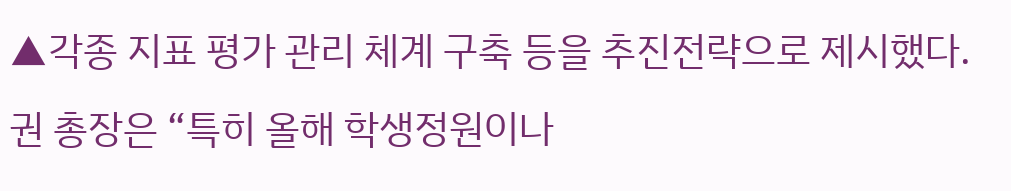▲각종 지표 평가 관리 체계 구축 등을 추진전략으로 제시했다.
권 총장은 “특히 올해 학생정원이나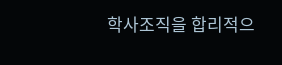학사조직을 합리적으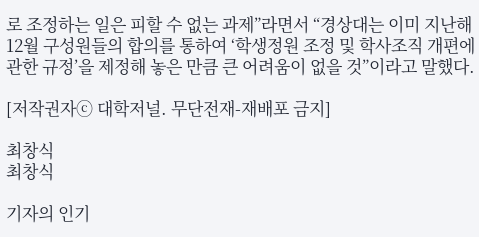로 조정하는 일은 피할 수 없는 과제”라면서 “경상대는 이미 지난해 12월 구성원들의 합의를 통하여 ‘학생정원 조정 및 학사조직 개편에 관한 규정’을 제정해 놓은 만큼 큰 어려움이 없을 것”이라고 말했다.

[저작권자ⓒ 대학저널. 무단전재-재배포 금지]

최창식
최창식

기자의 인기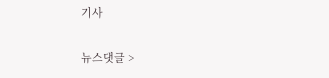기사

뉴스댓글 >